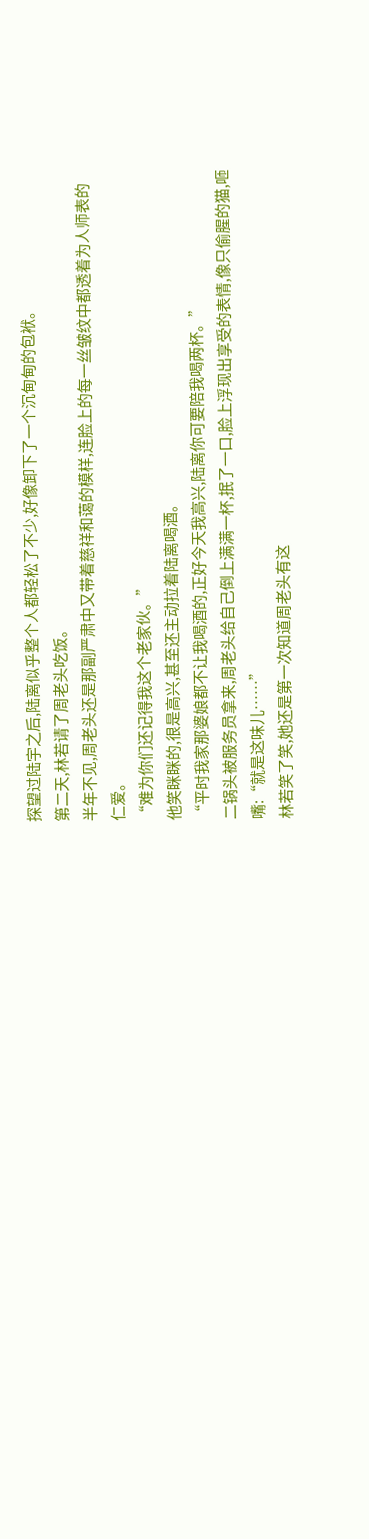探望过陆宇之后,陆离似乎整个人都轻松了不少,好像卸下了一个沉甸甸的包袱。
第二天,林若请了周老头吃饭。
半年不见,周老头还是那副严肃中又带着慈祥和蔼的模样,连脸上的每一丝皱纹中都透着为人师表的仁爱。
“难为你们还记得我这个老家伙。”
他笑眯眯的,很是高兴,甚至还主动拉着陆离喝酒。
“平时我家那婆娘都不让我喝酒的,正好今天我高兴,陆离你可要陪我喝两杯。”
二锅头被服务员拿来,周老头给自己倒上满满一杯,抿了一口,脸上浮现出享受的表情,像只偷腥的猫,咂嘴:“就是这味儿……”
林若笑了笑,她还是第一次知道周老头有这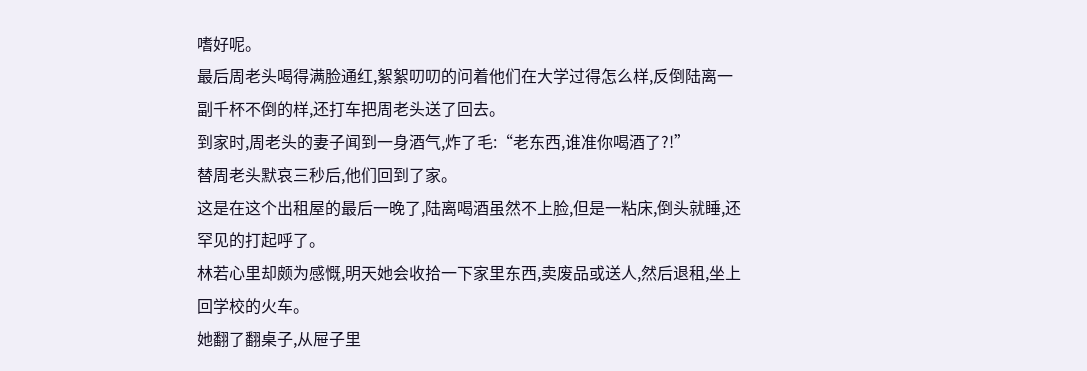嗜好呢。
最后周老头喝得满脸通红,絮絮叨叨的问着他们在大学过得怎么样,反倒陆离一副千杯不倒的样,还打车把周老头送了回去。
到家时,周老头的妻子闻到一身酒气,炸了毛:“老东西,谁准你喝酒了?!”
替周老头默哀三秒后,他们回到了家。
这是在这个出租屋的最后一晚了,陆离喝酒虽然不上脸,但是一粘床,倒头就睡,还罕见的打起呼了。
林若心里却颇为感慨,明天她会收拾一下家里东西,卖废品或送人,然后退租,坐上回学校的火车。
她翻了翻桌子,从屉子里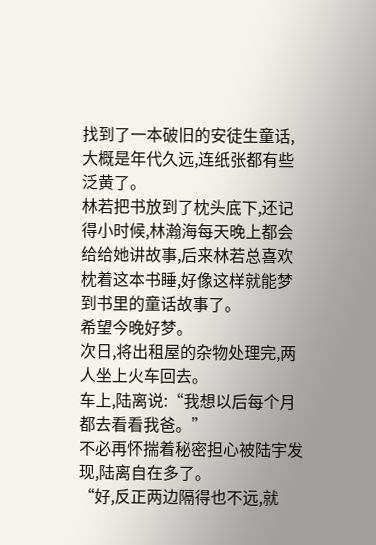找到了一本破旧的安徒生童话,大概是年代久远,连纸张都有些泛黄了。
林若把书放到了枕头底下,还记得小时候,林瀚海每天晚上都会给给她讲故事,后来林若总喜欢枕着这本书睡,好像这样就能梦到书里的童话故事了。
希望今晚好梦。
次日,将出租屋的杂物处理完,两人坐上火车回去。
车上,陆离说:“我想以后每个月都去看看我爸。”
不必再怀揣着秘密担心被陆宇发现,陆离自在多了。
“好,反正两边隔得也不远,就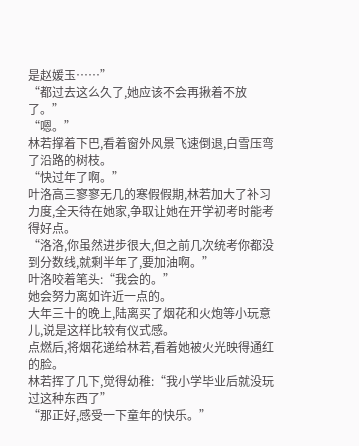是赵媛玉……”
“都过去这么久了,她应该不会再揪着不放了。”
“嗯。”
林若撑着下巴,看着窗外风景飞速倒退,白雪压弯了沿路的树枝。
“快过年了啊。”
叶洛高三寥寥无几的寒假假期,林若加大了补习力度,全天待在她家,争取让她在开学初考时能考得好点。
“洛洛,你虽然进步很大,但之前几次统考你都没到分数线,就剩半年了,要加油啊。”
叶洛咬着笔头:“我会的。”
她会努力离如许近一点的。
大年三十的晚上,陆离买了烟花和火炮等小玩意儿,说是这样比较有仪式感。
点燃后,将烟花递给林若,看着她被火光映得通红的脸。
林若挥了几下,觉得幼稚:“我小学毕业后就没玩过这种东西了”
“那正好,感受一下童年的快乐。”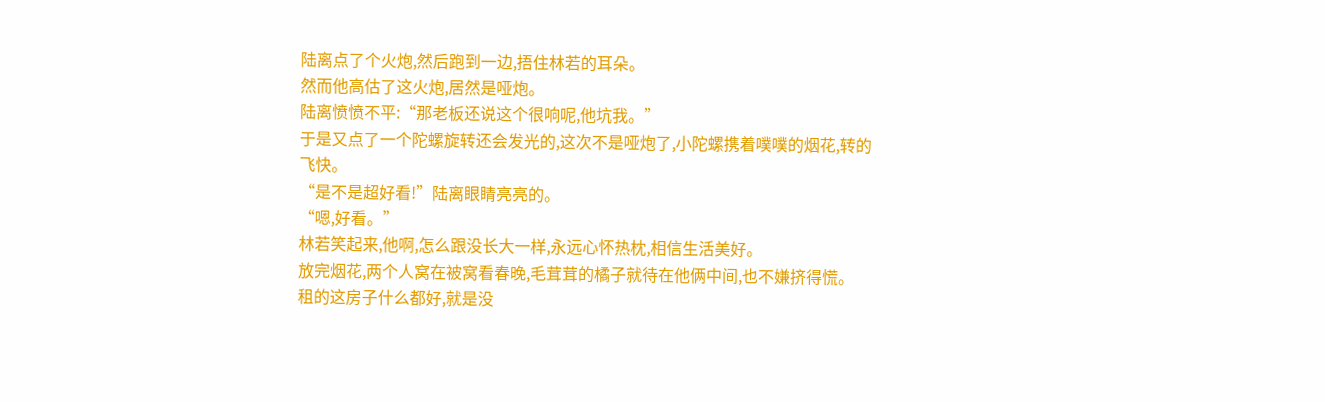陆离点了个火炮,然后跑到一边,捂住林若的耳朵。
然而他高估了这火炮,居然是哑炮。
陆离愤愤不平:“那老板还说这个很响呢,他坑我。”
于是又点了一个陀螺旋转还会发光的,这次不是哑炮了,小陀螺携着噗噗的烟花,转的飞快。
“是不是超好看!”陆离眼睛亮亮的。
“嗯,好看。”
林若笑起来,他啊,怎么跟没长大一样,永远心怀热枕,相信生活美好。
放完烟花,两个人窝在被窝看春晚,毛茸茸的橘子就待在他俩中间,也不嫌挤得慌。
租的这房子什么都好,就是没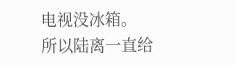电视没冰箱。
所以陆离一直给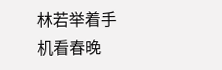林若举着手机看春晚